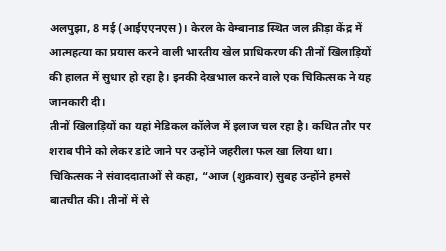अलपुझा, 8 मई (आईएएनएस)। केरल के वेम्बानाड स्थित जल क्रीड़ा केंद्र में आत्महत्या का प्रयास करने वाली भारतीय खेल प्राधिकरण की तीनों खिलाड़ियों की हालत में सुधार हो रहा है। इनकी देखभाल करने वाले एक चिकित्सक ने यह जानकारी दी।
तीनों खिलाड़ियों का यहां मेडिकल कॉलेज में इलाज चल रहा है। कथित तौर पर शराब पीने को लेकर डांटे जाने पर उन्होंने जहरीला फल खा लिया था।
चिकित्सक ने संवाददाताओं से कहा, “आज (शुक्रवार) सुबह उन्होंने हमसे बातचीत की। तीनों में से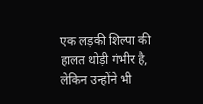एक लड़की शिल्पा की हालत थोड़ी गंभीर है, लेकिन उन्होंने भी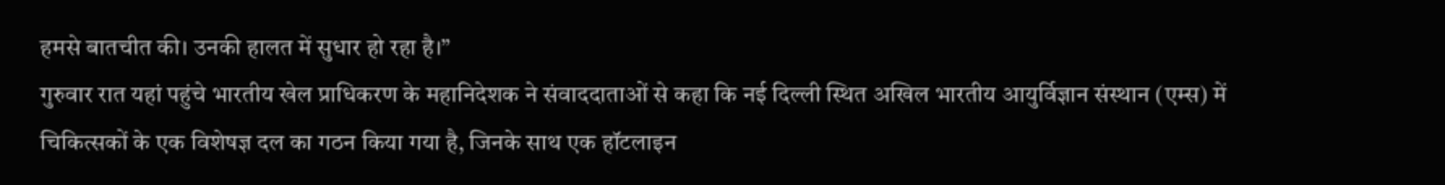हमसे बातचीत की। उनकी हालत में सुधार हो रहा है।”
गुरुवार रात यहां पहुंचे भारतीय खेल प्राधिकरण के महानिदेशक ने संवाददाताओं से कहा कि नई दिल्ली स्थित अखिल भारतीय आयुर्विज्ञान संस्थान (एम्स) में चिकित्सकों के एक विशेषज्ञ दल का गठन किया गया है, जिनके साथ एक हॉटलाइन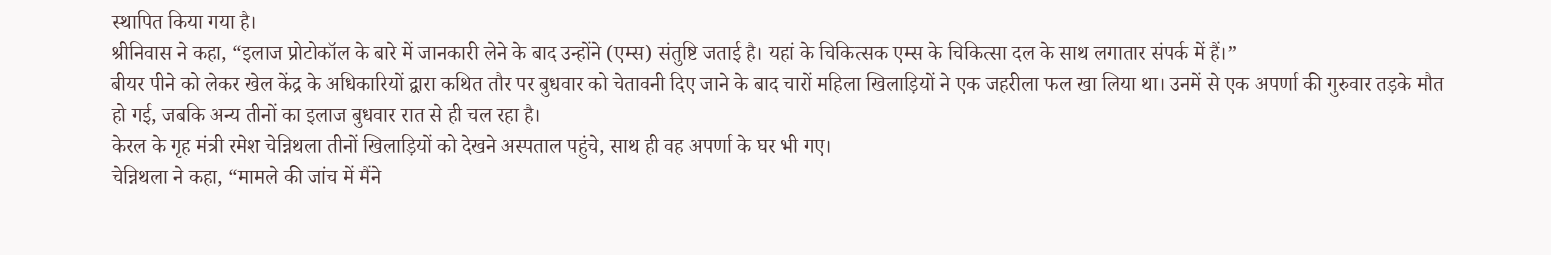स्थापित किया गया है।
श्रीनिवास ने कहा, “इलाज प्रोटोकॉल के बारे में जानकारी लेने के बाद उन्होंने (एम्स) संतुष्टि जताई है। यहां के चिकित्सक एम्स के चिकित्सा दल के साथ लगातार संपर्क में हैं।”
बीयर पीने को लेकर खेल केंद्र के अधिकारियों द्वारा कथित तौर पर बुधवार को चेतावनी दिए जाने के बाद चारों महिला खिलाड़ियों ने एक जहरीला फल खा लिया था। उनमें से एक अपर्णा की गुरुवार तड़के मौत हो गई, जबकि अन्य तीनों का इलाज बुधवार रात से ही चल रहा है।
केरल के गृह मंत्री रमेश चेन्निथला तीनों खिलाड़ियों को देखने अस्पताल पहुंचे, साथ ही वह अपर्णा के घर भी गए।
चेन्निथला ने कहा, “मामले की जांच में मैंने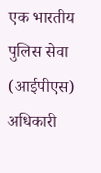एक भारतीय पुलिस सेवा (आईपीएस) अधिकारी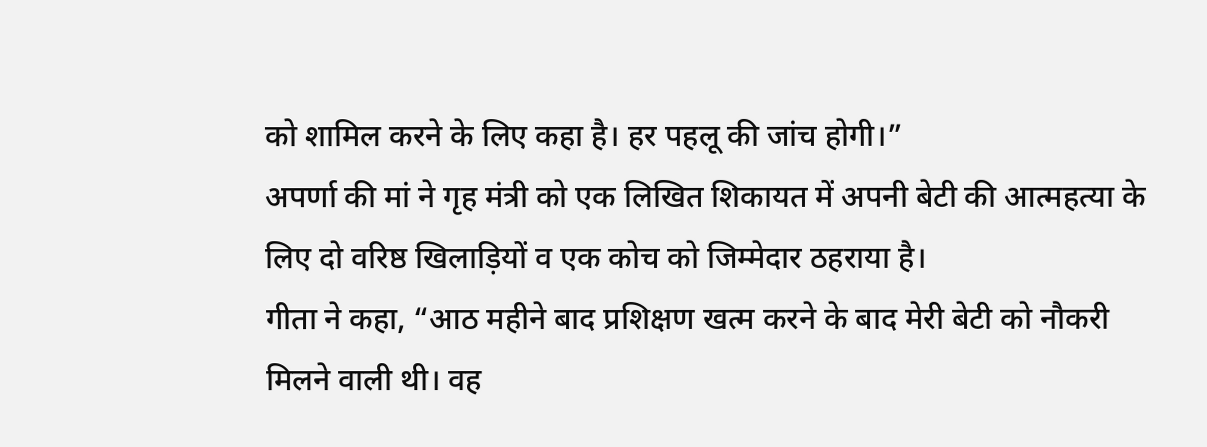को शामिल करने के लिए कहा है। हर पहलू की जांच होगी।”
अपर्णा की मां ने गृह मंत्री को एक लिखित शिकायत में अपनी बेटी की आत्महत्या के लिए दो वरिष्ठ खिलाड़ियों व एक कोच को जिम्मेदार ठहराया है।
गीता ने कहा, “आठ महीने बाद प्रशिक्षण खत्म करने के बाद मेरी बेटी को नौकरी मिलने वाली थी। वह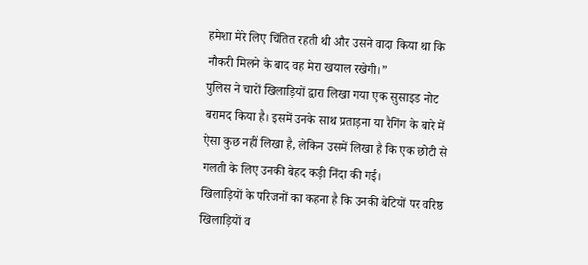हमेशा मेरे लिए चिंतित रहती थी और उसने वादा किया था कि नौकरी मिलने के बाद वह मेरा खयाल रखेगी।”
पुलिस ने चारों खिलाड़ियों द्वारा लिखा गया एक सुसाइड नोट बरामद किया है। इसमें उनके साथ प्रताड़ना या रैगिंग के बारे में ऐसा कुछ नहीं लिखा है, लेकिन उसमें लिखा है कि एक छोटी से गलती के लिए उनकी बेहद कड़ी निंदा की गई।
खिलाड़ियों के परिजनों का कहना है कि उनकी बेटियों पर वरिष्ठ खिलाड़ियों व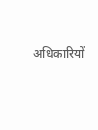अधिकारियों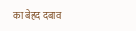का बेहद दबाव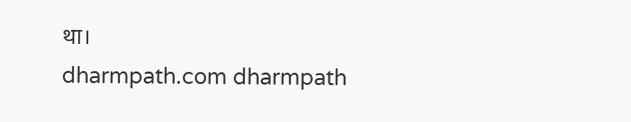था।
dharmpath.com dharmpath